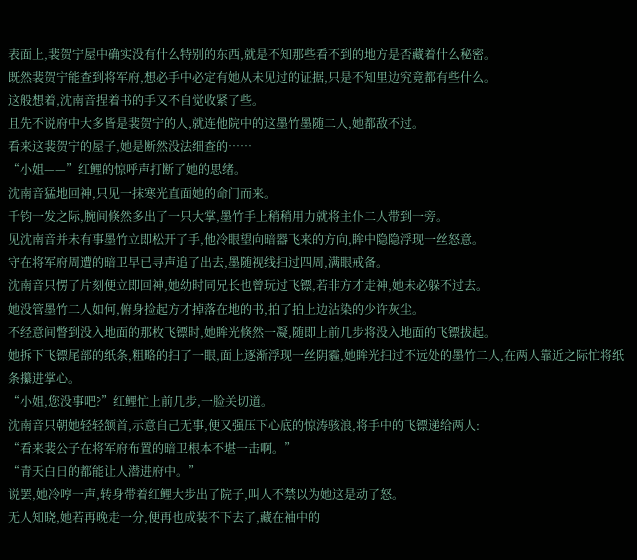表面上,裴贺宁屋中确实没有什么特别的东西,就是不知那些看不到的地方是否藏着什么秘密。
既然裴贺宁能查到将军府,想必手中必定有她从未见过的证据,只是不知里边究竟都有些什么。
这般想着,沈南音捏着书的手又不自觉收紧了些。
且先不说府中大多皆是裴贺宁的人,就连他院中的这墨竹墨随二人,她都敌不过。
看来这裴贺宁的屋子,她是断然没法细查的……
“小姐——”红鲤的惊呼声打断了她的思绪。
沈南音猛地回神,只见一抹寒光直面她的命门而来。
千钧一发之际,腕间倏然多出了一只大掌,墨竹手上稍稍用力就将主仆二人带到一旁。
见沈南音并未有事墨竹立即松开了手,他冷眼望向暗器飞来的方向,眸中隐隐浮现一丝怒意。
守在将军府周遭的暗卫早已寻声追了出去,墨随视线扫过四周,满眼戒备。
沈南音只愣了片刻便立即回神,她幼时同兄长也曾玩过飞镖,若非方才走神,她未必躲不过去。
她没管墨竹二人如何,俯身捡起方才掉落在地的书,拍了拍上边沾染的少许灰尘。
不经意间瞥到没入地面的那枚飞镖时,她眸光倏然一凝,随即上前几步将没入地面的飞镖拔起。
她拆下飞镖尾部的纸条,粗略的扫了一眼,面上逐渐浮现一丝阴霾,她眸光扫过不远处的墨竹二人,在两人靠近之际忙将纸条攥进掌心。
“小姐,您没事吧?”红鲤忙上前几步,一脸关切道。
沈南音只朝她轻轻颔首,示意自己无事,便又强压下心底的惊涛骇浪,将手中的飞镖递给两人:
“看来裴公子在将军府布置的暗卫根本不堪一击啊。”
“青天白日的都能让人潜进府中。”
说罢,她冷哼一声,转身带着红鲤大步出了院子,叫人不禁以为她这是动了怒。
无人知晓,她若再晚走一分,便再也成装不下去了,藏在袖中的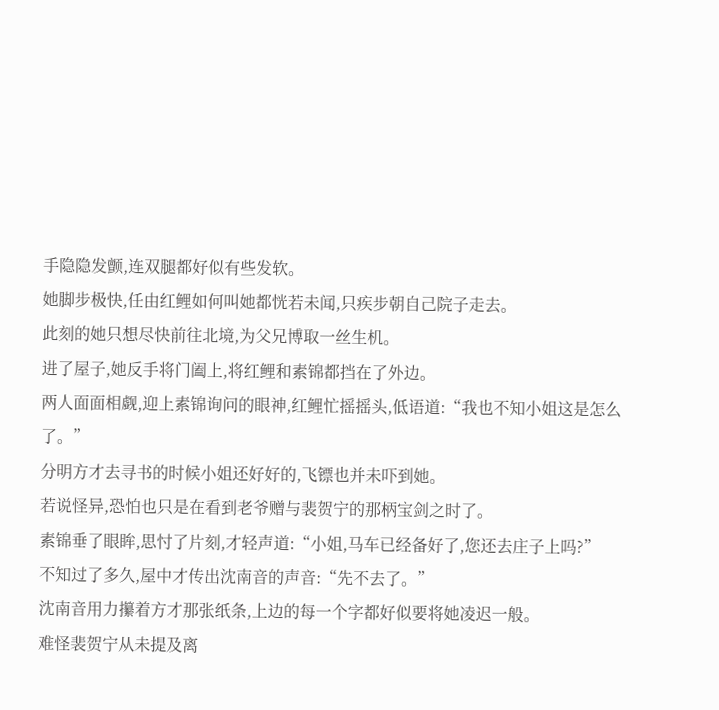手隐隐发颤,连双腿都好似有些发软。
她脚步极快,任由红鲤如何叫她都恍若未闻,只疾步朝自己院子走去。
此刻的她只想尽快前往北境,为父兄博取一丝生机。
进了屋子,她反手将门阖上,将红鲤和素锦都挡在了外边。
两人面面相觑,迎上素锦询问的眼神,红鲤忙摇摇头,低语道:“我也不知小姐这是怎么了。”
分明方才去寻书的时候小姐还好好的,飞镖也并未吓到她。
若说怪异,恐怕也只是在看到老爷赠与裴贺宁的那柄宝剑之时了。
素锦垂了眼眸,思忖了片刻,才轻声道:“小姐,马车已经备好了,您还去庄子上吗?”
不知过了多久,屋中才传出沈南音的声音:“先不去了。”
沈南音用力攥着方才那张纸条,上边的每一个字都好似要将她凌迟一般。
难怪裴贺宁从未提及离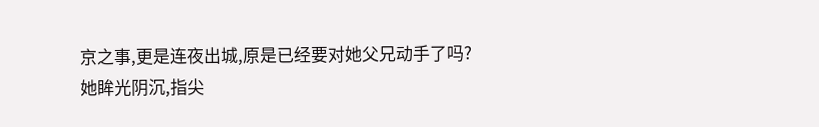京之事,更是连夜出城,原是已经要对她父兄动手了吗?
她眸光阴沉,指尖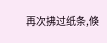再次拂过纸条,倏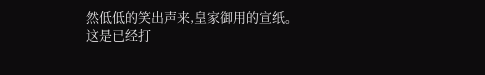然低低的笑出声来,皇家御用的宣纸。
这是已经打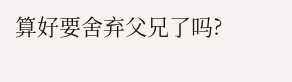算好要舍弃父兄了吗?